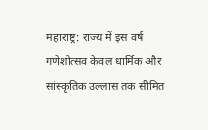महाराष्ट्र: राज्य में इस वर्ष गणेशोत्सव केवल धार्मिक और सांस्कृतिक उल्लास तक सीमित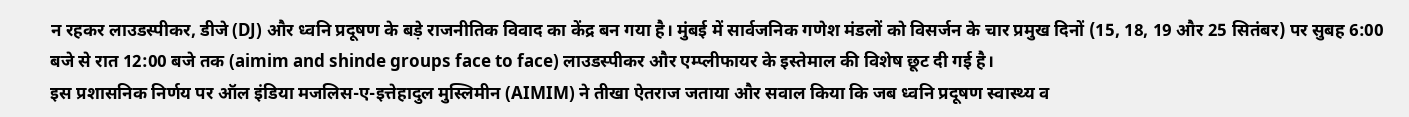न रहकर लाउडस्पीकर, डीजे (DJ) और ध्वनि प्रदूषण के बड़े राजनीतिक विवाद का केंद्र बन गया है। मुंबई में सार्वजनिक गणेश मंडलों को विसर्जन के चार प्रमुख दिनों (15, 18, 19 और 25 सितंबर) पर सुबह 6:00 बजे से रात 12:00 बजे तक (aimim and shinde groups face to face) लाउडस्पीकर और एम्प्लीफायर के इस्तेमाल की विशेष छूट दी गई है।
इस प्रशासनिक निर्णय पर ऑल इंडिया मजलिस-ए-इत्तेहादुल मुस्लिमीन (AIMIM) ने तीखा ऐतराज जताया और सवाल किया कि जब ध्वनि प्रदूषण स्वास्थ्य व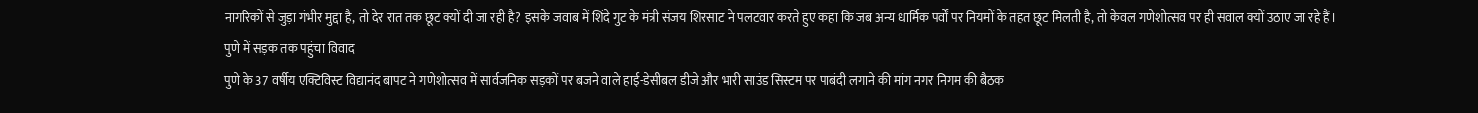नागरिकों से जुड़ा गंभीर मुद्दा है, तो देर रात तक छूट क्यों दी जा रही है? इसके जवाब में शिंदे गुट के मंत्री संजय शिरसाट ने पलटवार करते हुए कहा कि जब अन्य धार्मिक पर्वों पर नियमों के तहत छूट मिलती है, तो केवल गणेशोत्सव पर ही सवाल क्यों उठाए जा रहे हैं।
पुणे में सड़क तक पहुंचा विवाद
पुणे के 37 वर्षीय एक्टिविस्ट विद्यानंद बापट ने गणेशोत्सव में सार्वजनिक सड़कों पर बजने वाले हाई-डेसीबल डीजे और भारी साउंड सिस्टम पर पाबंदी लगाने की मांग नगर निगम की बैठक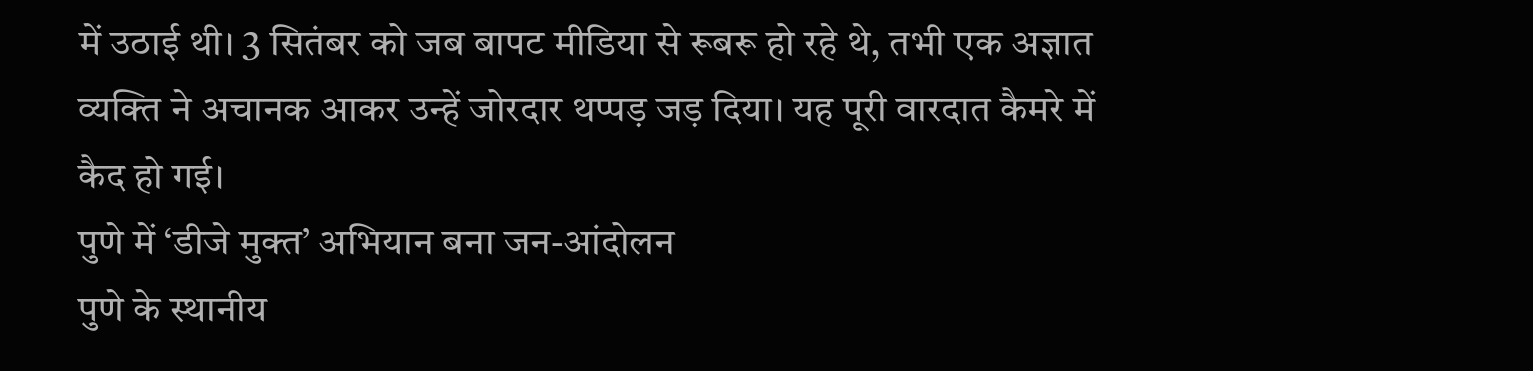में उठाई थी। 3 सितंबर को जब बापट मीडिया से रूबरू हो रहे थे, तभी एक अज्ञात व्यक्ति ने अचानक आकर उन्हें जोरदार थप्पड़ जड़ दिया। यह पूरी वारदात कैमरे में कैद हो गई।
पुणे में ‘डीजे मुक्त’ अभियान बना जन-आंदोलन
पुणे के स्थानीय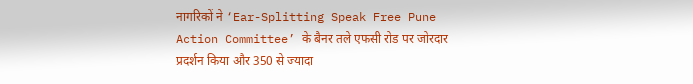नागरिकों ने ‘Ear-Splitting Speak Free Pune Action Committee’ के बैनर तले एफसी रोड पर जोरदार प्रदर्शन किया और 350 से ज्यादा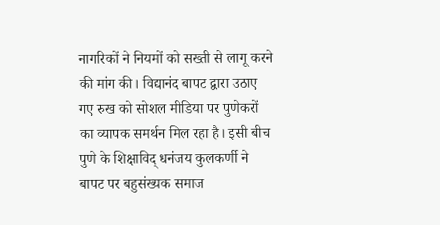नागरिकों ने नियमों को सख्ती से लागू करने की मांग की। विद्यानंद बापट द्वारा उठाए गए रुख को सोशल मीडिया पर पुणेकरों का व्यापक समर्थन मिल रहा है। इसी बीच पुणे के शिक्षाविद् धनंजय कुलकर्णी ने बापट पर बहुसंख्यक समाज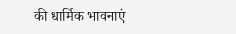की धार्मिक भावनाएं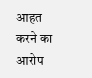आहत करने का आरोप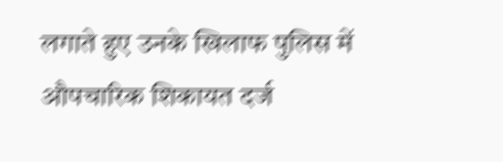लगाते हुए उनके खिलाफ पुलिस में औपचारिक शिकायत दर्ज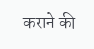कराने की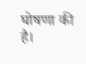घोषणा की है।